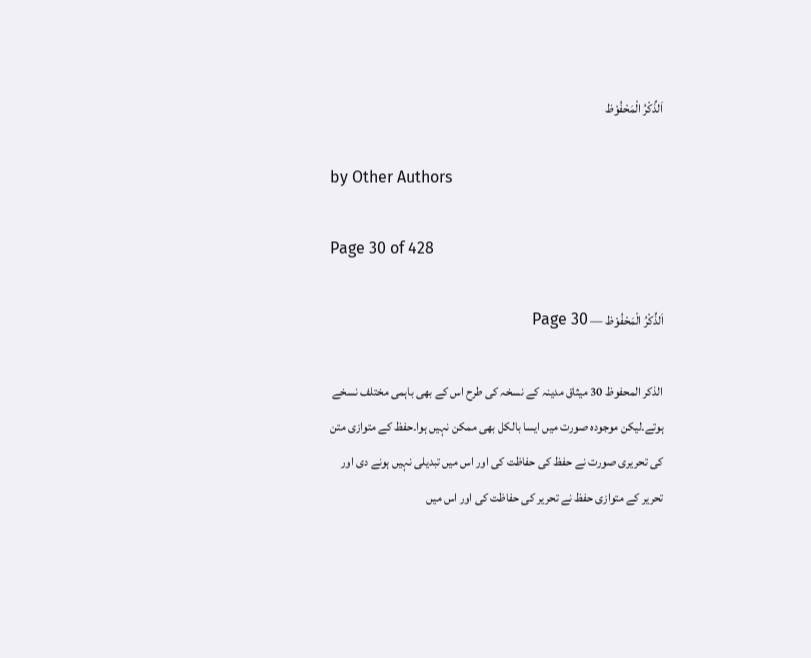اَلذِّکْرُ الْمَحْفُوْظ

by Other Authors

Page 30 of 428

اَلذِّکْرُ الْمَحْفُوْظ — Page 30

الذكر المحفوظ 30 میثاق مدینہ کے نسخہ کی طرح اس کے بھی باہمی مختلف نسخے ہوتے۔لیکن موجودہ صورت میں ایسا بالکل بھی ممکن نہیں ہوا۔حفظ کے متوازی متن کی تحریری صورت نے حفظ کی حفاظت کی اور اس میں تبدیلی نہیں ہونے دی اور تحریر کے متوازی حفظ نے تحریر کی حفاظت کی اور اس میں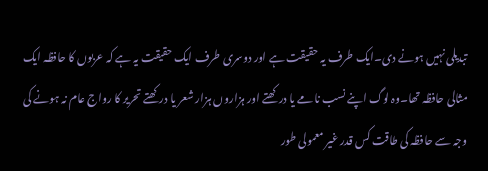تبدیلی نہیں ہونے دی۔ایک طرف یہ حقیقت ہے اور دوسری طرف ایک حقیقت یہ ہے کہ عربوں کا حافظہ ایک مثالی حافظہ تھا۔وہ لوگ اپنے نسب نامے یا درکھتے اور ہزاروں ہزار شعر یا درکھتے تحریر کا رواج عام نہ ہونے کی وجہ سے حافظہ کی طاقت کس قدر غیر معمولی طور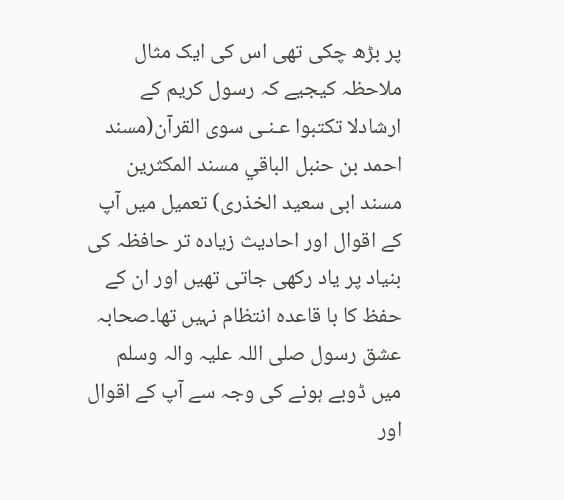پر بڑھ چکی تھی اس کی ایک مثال ملاحظہ کیجیے کہ رسول کریم کے ارشادلا تكتبوا عـنـى سوی القرآن(مسند احمد بن حنبل الباقي مسند المكثرين مسند ابی سعید الخذری) تعمیل میں آپ کے اقوال اور احادیث زیادہ تر حافظہ کی بنیاد پر یاد رکھی جاتی تھیں اور ان کے حفظ کا با قاعدہ انتظام نہیں تھا۔صحابہ عشق رسول صلی اللہ علیہ والہ وسلم میں ڈوبے ہونے کی وجہ سے آپ کے اقوال اور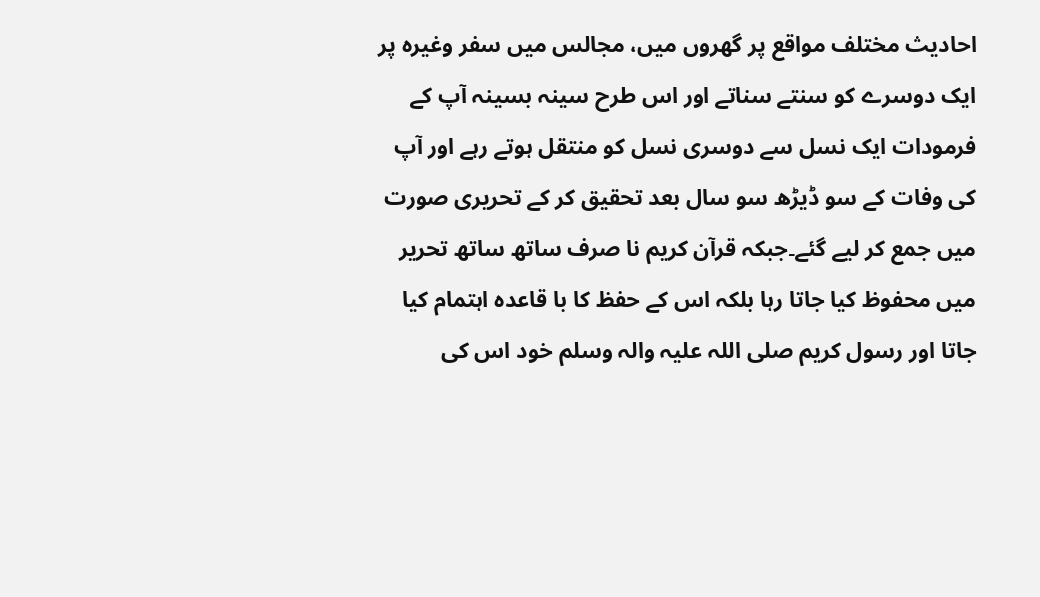احادیث مختلف مواقع پر گھروں میں، مجالس میں سفر وغیرہ پر ایک دوسرے کو سنتے سناتے اور اس طرح سینہ بسینہ آپ کے فرمودات ایک نسل سے دوسری نسل کو منتقل ہوتے رہے اور آپ کی وفات کے سو ڈیڑھ سو سال بعد تحقیق کر کے تحریری صورت میں جمع کر لیے گئے۔جبکہ قرآن کریم نا صرف ساتھ ساتھ تحریر میں محفوظ کیا جاتا رہا بلکہ اس کے حفظ کا با قاعدہ اہتمام کیا جاتا اور رسول کریم صلی اللہ علیہ والہ وسلم خود اس کی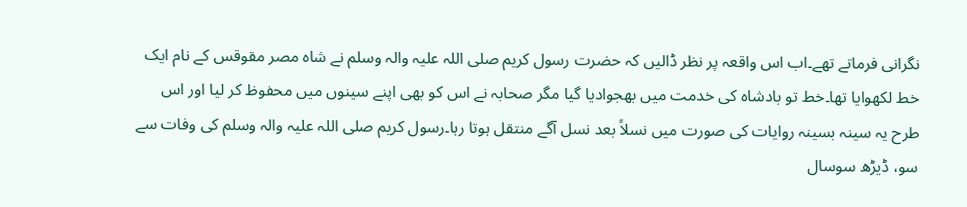نگرانی فرماتے تھے۔اب اس واقعہ پر نظر ڈالیں کہ حضرت رسول کریم صلی اللہ علیہ والہ وسلم نے شاہ مصر مقوقس کے نام ایک خط لکھوایا تھا۔خط تو بادشاہ کی خدمت میں بھجوادیا گیا مگر صحابہ نے اس کو بھی اپنے سینوں میں محفوظ کر لیا اور اس طرح یہ سینہ بسینہ روایات کی صورت میں نسلاً بعد نسل آگے منتقل ہوتا رہا۔رسول کریم صلی اللہ علیہ والہ وسلم کی وفات سے سو، ڈیڑھ سوسال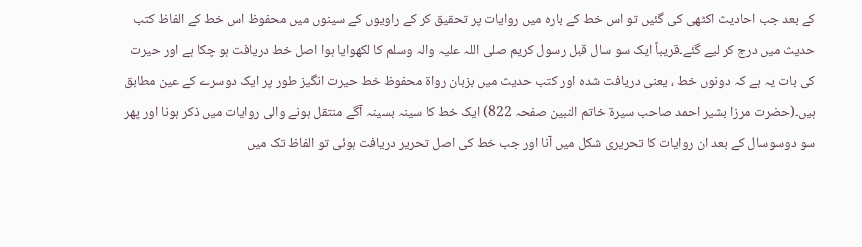کے بعد جب احادیث اکٹھی کی گئیں تو اس خط کے بارہ میں روایات پر تحقیق کر کے راویوں کے سینوں میں محفوظ اس خط کے الفاظ کتب حدیث میں درج کر لیے گئے۔قریباً ایک سو سال قبل رسول کریم صلی اللہ علیہ والہ وسلم کا لکھوایا ہوا اصل خط دریافت ہو چکا ہے اور حیرت کی بات یہ ہے کہ دونوں خط ، یعنی دریافت شدہ اور کتب حدیث میں بزبان رواۃ محفوظ خط حیرت انگیز طور پر ایک دوسرے کے عین مطابق ہیں۔(حضرت مرزا بشیر احمد صاحب سيرة خاتم النبین صفحہ 822) ایک خط کا سینہ بسینہ آگے منتقل ہونے والی روایات میں ذکر ہونا اور پھر سو دوسوسال کے بعد ان روایات کا تحریری شکل میں آنا اور جب خط کی اصل تحریر دریافت ہوئی تو الفاظ تک میں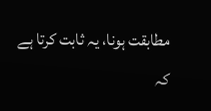مطابقت ہونا، یہ ثابت کرتا ہے کہ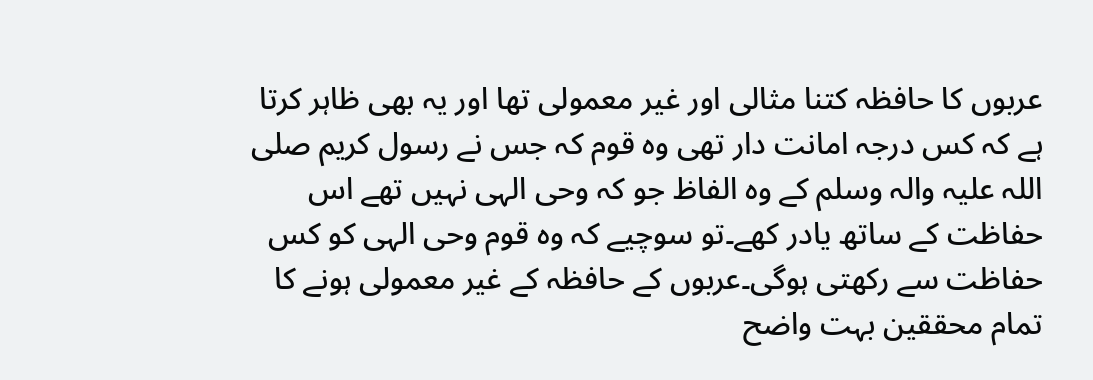عربوں کا حافظہ کتنا مثالی اور غیر معمولی تھا اور یہ بھی ظاہر کرتا ہے کہ کس درجہ امانت دار تھی وہ قوم کہ جس نے رسول کریم صلی اللہ علیہ والہ وسلم کے وہ الفاظ جو کہ وحی الہی نہیں تھے اس حفاظت کے ساتھ یادر کھے۔تو سوچیے کہ وہ قوم وحی الہی کو کس حفاظت سے رکھتی ہوگی۔عربوں کے حافظہ کے غیر معمولی ہونے کا تمام محققین بہت واضح